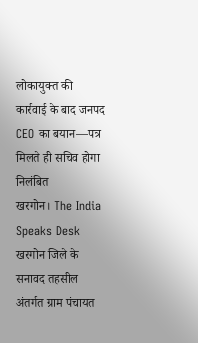लोकायुक्त की कार्रवाई के बाद जनपद CEO का बयान—पत्र मिलते ही सचिव होगा निलंबित
खरगोन। The India Speaks Desk
खरगोन जिले के सनावद तहसील अंतर्गत ग्राम पंचायत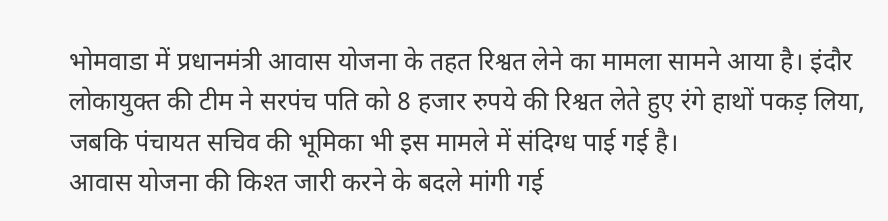भोमवाडा में प्रधानमंत्री आवास योजना के तहत रिश्वत लेने का मामला सामने आया है। इंदौर लोकायुक्त की टीम ने सरपंच पति को 8 हजार रुपये की रिश्वत लेते हुए रंगे हाथों पकड़ लिया, जबकि पंचायत सचिव की भूमिका भी इस मामले में संदिग्ध पाई गई है।
आवास योजना की किश्त जारी करने के बदले मांगी गई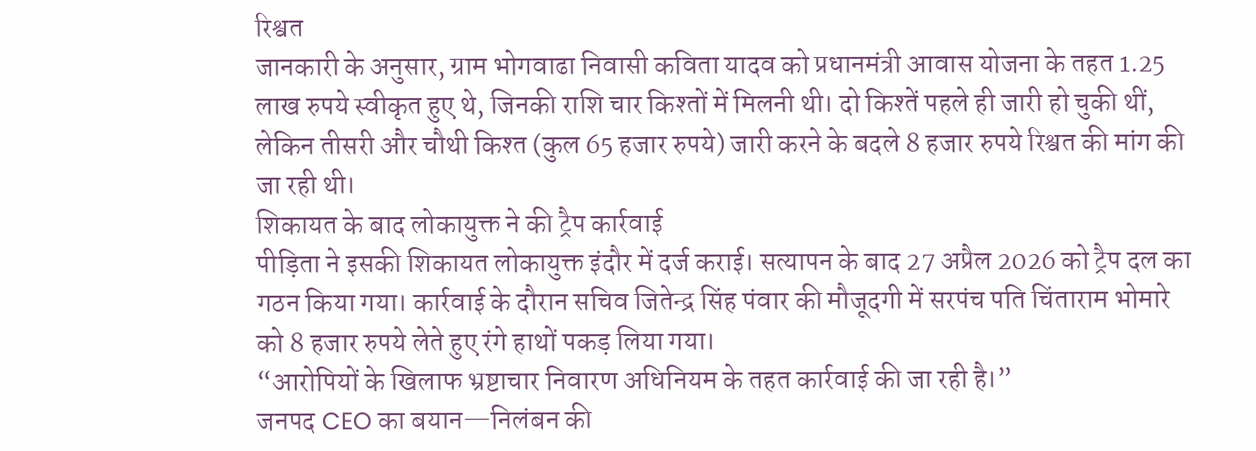रिश्वत
जानकारी के अनुसार, ग्राम भोगवाढा निवासी कविता यादव को प्रधानमंत्री आवास योजना के तहत 1.25 लाख रुपये स्वीकृत हुए थे, जिनकी राशि चार किश्तों में मिलनी थी। दो किश्तें पहले ही जारी हो चुकी थीं, लेकिन तीसरी और चौथी किश्त (कुल 65 हजार रुपये) जारी करने के बदले 8 हजार रुपये रिश्वत की मांग की जा रही थी।
शिकायत के बाद लोकायुक्त ने की ट्रैप कार्रवाई
पीड़िता ने इसकी शिकायत लोकायुक्त इंदौर में दर्ज कराई। सत्यापन के बाद 27 अप्रैल 2026 को ट्रैप दल का गठन किया गया। कार्रवाई के दौरान सचिव जितेन्द्र सिंह पंवार की मौजूदगी में सरपंच पति चिंताराम भोमारे को 8 हजार रुपये लेते हुए रंगे हाथों पकड़ लिया गया।
“आरोपियों के खिलाफ भ्रष्टाचार निवारण अधिनियम के तहत कार्रवाई की जा रही है।”
जनपद CEO का बयान—निलंबन की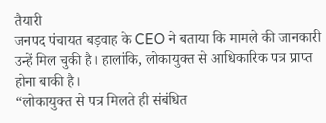तैयारी
जनपद पंचायत बड़वाह के CEO ने बताया कि मामले की जानकारी उन्हें मिल चुकी है। हालांकि, लोकायुक्त से आधिकारिक पत्र प्राप्त होना बाकी है।
“लोकायुक्त से पत्र मिलते ही संबंधित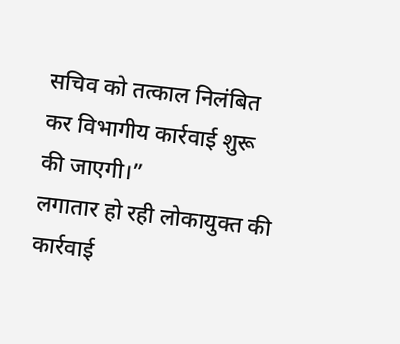सचिव को तत्काल निलंबित कर विभागीय कार्रवाई शुरू की जाएगी।”
लगातार हो रही लोकायुक्त की कार्रवाई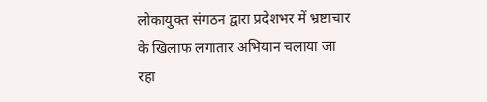लोकायुक्त संगठन द्वारा प्रदेशभर में भ्रष्टाचार के खिलाफ लगातार अभियान चलाया जा रहा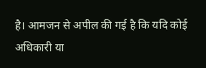है। आमजन से अपील की गई है कि यदि कोई अधिकारी या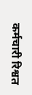कर्मचारी रिश्वत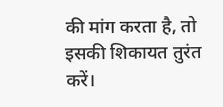की मांग करता है, तो इसकी शिकायत तुरंत करें।